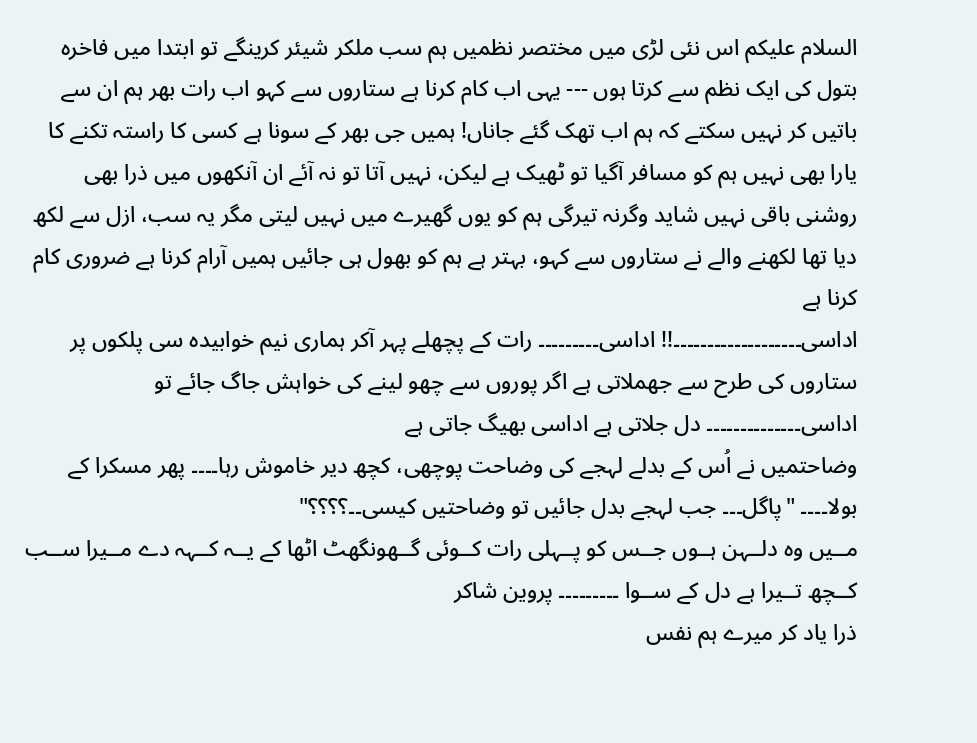السلام علیکم اس نئی لڑی میں مختصر نظمیں ہم سب ملکر شیئر کرینگے تو ابتدا میں فاخرہ بتول کی ایک نظم سے کرتا ہوں --- یہی اب کام کرنا ہے ستاروں سے کہو اب رات بھر ہم ان سے باتیں کر نہیں سکتے کہ ہم اب تھک گئے جاناں! ہمیں جی بھر کے سونا ہے کسی کا راستہ تکنے کا یارا بھی نہیں ہم کو مسافر آگیا تو ٹھیک ہے لیکن، نہیں آتا تو نہ آئے ان آنکھوں میں ذرا بھی روشنی باقی نہیں شاید وگرنہ تیرگی ہم کو یوں گھیرے میں نہیں لیتی مگر یہ سب، ازل سے لکھ دیا تھا لکھنے والے نے ستاروں سے کہو، بہتر ہے ہم کو بھول ہی جائیں ہمیں آرام کرنا ہے ضروری کام کرنا ہے
اداسی۔۔۔۔۔۔۔۔۔۔۔۔۔۔۔۔۔۔۔!! اداسی۔۔۔۔۔۔۔۔۔ رات کے پچھلے پہر آکر ہماری نیم خوابیدہ سی پلکوں پر ستاروں کی طرح سے جھملاتی ہے اگر پوروں سے چھو لینے کی خواہش جاگ جائے تو اداسی۔۔۔۔۔۔۔۔۔۔۔۔۔۔ دل جلاتی ہے اداسی بھیگ جاتی ہے
وضاحتمیں نے اُس کے بدلے لہجے کی وضاحت پوچھی، کچھ دیر خاموش رہا۔۔۔۔ پھر مسکرا کے بولا۔۔۔۔ "پاگل۔۔۔ جب لہجے بدل جائیں تو وضاحتیں کیسی۔۔؟؟؟؟"
مــیں وہ دلــہن ہــوں جــس کو پــہلی رات کــوئی گــھونگھٹ اٹھا کے یــہ کــہہ دے مــیرا ســب کــچھ تــیرا ہے دل کے ســوا ۔۔۔۔۔۔۔۔۔ پروین شاکر
ذرا یاد کر میرے ہم نفس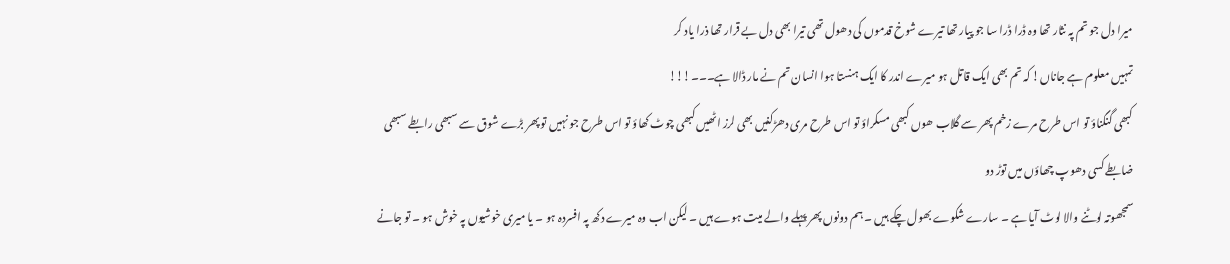میرا دل جو تم پہ نثار تھا وہ ڈرا ڈرا سا جو پیار تھا تیرے شوخ قدموں کی دھول تھی تیرا بھی دل بے قرار تھا ذرا یاد کر
تمہیں معلوم ہے جاناں! کہ تم بھی ایک قاتل ہو میرے اندر کا ایک ہنستا ہوا انسان تم نے مار ڈالا ہے۔۔۔!!!
کبھی گنگناؤ تو اس طرح مرے زخم پھر سے گلاب ھوں کبھی مسکراؤ تو اس طرح مری دھڑکنیں بھی لرز اٹھیں کبھی چوٹ کھاؤ تو اس طرح جو نہیں تو پھر بڑے شوق سے سبھی رابطے سبھی ضابطے کسی دھوپ چھاؤں میں توڑ دو
سمجھوتہ لوٹنے والا لوٹ آیا ہے ۔ سارے شکوے بھول چکے ہیں ۔ ہم دونوں پھر پہلے والے میت ہوے ہیں ۔ لیکن اب وہ میرے دکھ پہ افسردہ ہو ۔ یا میری خوشیوں پہ خوش ہو ۔ تو جانے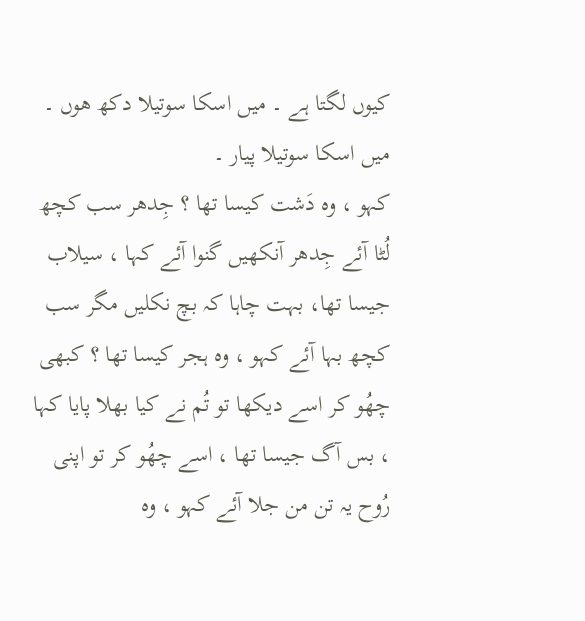کیوں لگتا ہے ۔ میں اسکا سوتیلا دکھ ھوں ۔ میں اسکا سوتیلا پیار ۔
کہو ، وہ دَشت کیسا تھا ؟ جِدھر سب کچھ لُٹا آئے جِدھر آنکھیں گنوا آئے کہا ، سیلاب جیسا تھا، بہت چاہا کہ بچ نکلیں مگر سب کچھ بہا آئے کہو ، وہ ہجر کیسا تھا ؟ کبھی چھُو کر اسے دیکھا تو تُم نے کیا بھلا پایا کہا ، بس آگ جیسا تھا ، اسے چھُو کر تو اپنی رُوح یہ تن من جلا آئے کہو ، وہ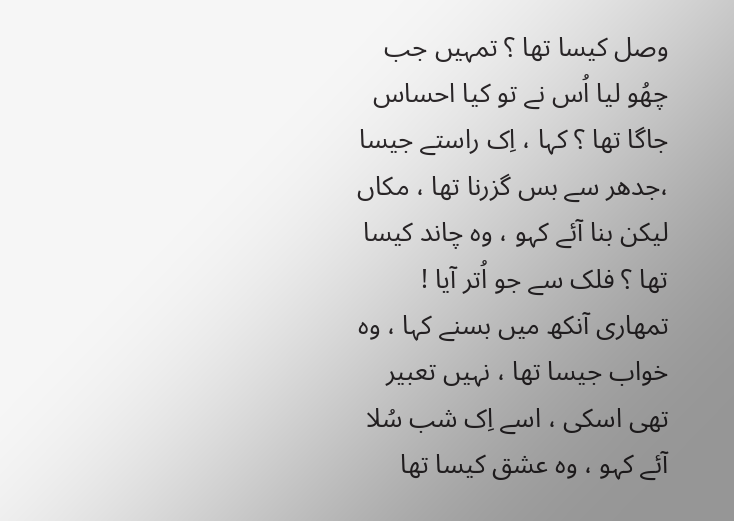وصل کیسا تھا ؟ تمہیں جب چھُو لیا اُس نے تو کیا احساس جاگا تھا ؟ کہا ، اِک راستے جیسا ،جدھر سے بس گزرنا تھا ، مکاں لیکن بنا آئے کہو ، وہ چاند کیسا تھا ؟ فلک سے جو اُتر آیا ! تمھاری آنکھ میں بسنے کہا ، وہ خواب جیسا تھا ، نہیں تعبیر تھی اسکی ، اسے اِک شب سُلا آئے کہو ، وہ عشق کیسا تھا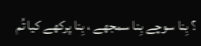؟ بِنا سوچے بِنا سمجھے ، بِنا پرکھے کیا تُم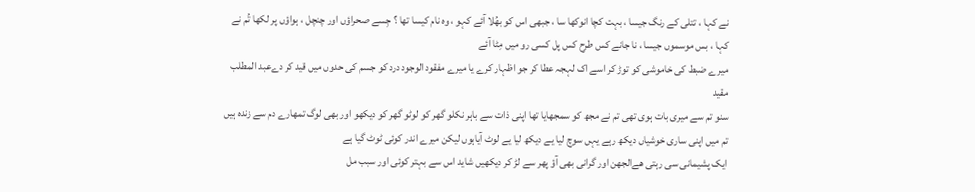نے کہا ، تتلی کے رنگ جیسا ، بہت کچا انوکھا سا ، جبھی اس کو بھُلا آئے کہو ، وہ نام کیسا تھا ؟ جِسے صحراؤں اور چنچل ، ہواؤں پر لکھا تُم نے کہا ، بس موسموں جیسا ، نا جانے کس طرح کس پل کسی رو میں مِٹا آئے
میرے ضبط کی خاموشی کو توڑ کر اسے اک لہجہ عطا کر جو اظہار کرے یا میرے مفقود الوجود درد کو جسم کی حدوں میں قید کر دےعبد المطلب مقید
سنو تم سے میری بات ہوی تھی تم نے مجھ کو سمجھایا تھا اپنی ذات سے باہر نکلو گھر کو لوٹو گھر کو دیکھو اور بھی لوگ تمھارے دم سے زندہ ہیں تم میں اپنی ساری خوشیاں دیکھ رہے یہں سوچ لیا یے دیکھ لیا یے لوٹ آیاہوں لیکن میرے اندر کوئی ٹوٹ گیا ہے
ایک پشیمانی سی رہتی ھےالجھن اور گرانی بھی آؤ پھر سے لڑ کر دیکھیں شاید اس سے بہتر کوئی اور سبب مل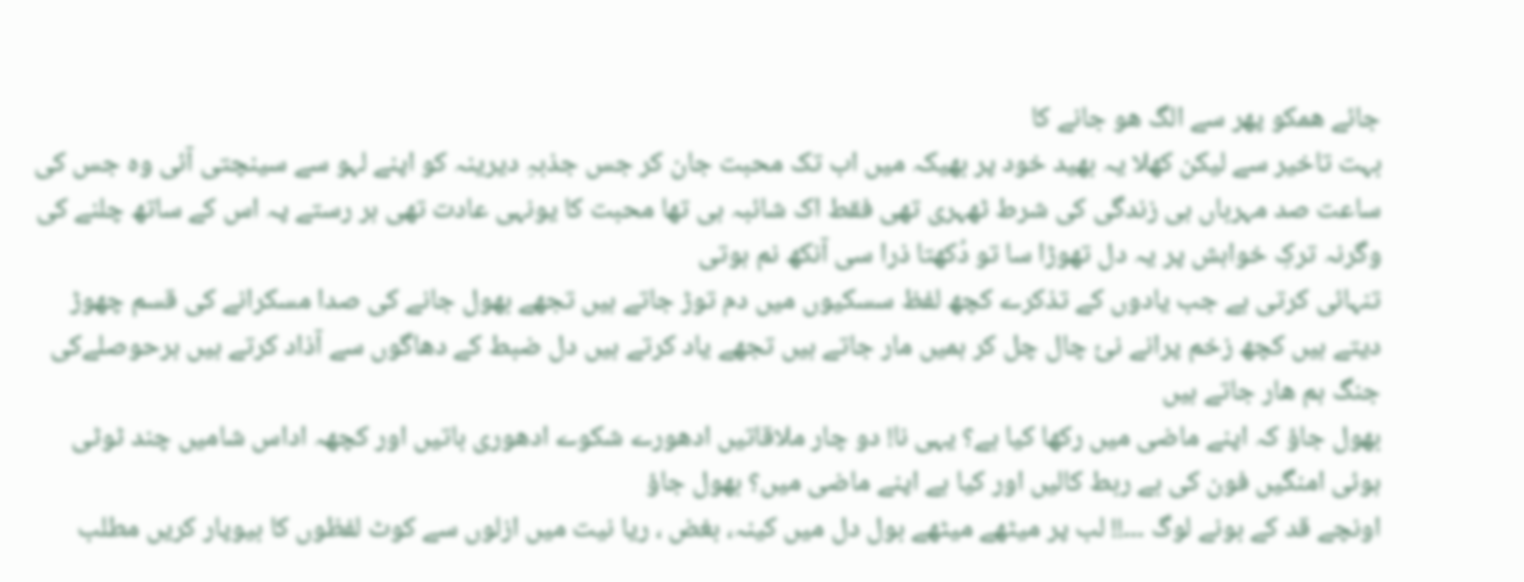جائے ھمکو پھر سے الگ ھو جانے کا
بہت تاخیر سے لیکن کھلا یہ بھید خود پر بھیکہ میں اب تک محبت جان کر جس جذبہِ دیرینہ کو اپنے لہو سے سینچتی آئی وہ جس کی ساعت صد مہرباں ہی زندگی کی شرط ٹھہری تھی فقط اک شائبہ ہی تھا محبت کا یونہی عادت تھی ہر رستے پہ اس کے ساتھ چلنے کی وگرنہ ترکِ خواہش پر یہ دل تھوڑا سا تو دُکھتا ذرا سی آنکھ نم ہوتی
تنہائی کرتی ہے جب یادوں کے تذکرے کچھ لفظ سسکیوں میں دم توڑ جاتے ہیں تجھے بھول جانے کی صدا مسکرانے کی قسم چھوڑ دیتے ہیں کچھ زخم پرانے نئ چال چل کر ہمیں مار جاتے ہیں تجھے یاد کرتے ہیں دل ضبط کے دھاگوں سے آذاد کرتے ہیں ہرحوصلےکی جنگ ہم ھار جاتے ہیں
بھول جاؤ کہ اپنے ماضی میں رکھا کیا ہے؟ یہی نا! دو چار ملاقاتیں ادھورے شکوے ادھوری باتیں اور کچھہ اداس شامیں چند ٹوٹی ہوئی امنگیں فون کی بے ربط کالیں اور کیا ہے اپنے ماضی میں؟ بھول جاؤ
اونچے قد کے بونے لوگ ۔۔۔!! لب پر میٹھے میٹھے بول دل میں کینہ، بغض ، ریا نیت میں ازلوں سے کوٹ لفظوں کا بیوپار کریں مطلب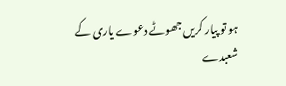ہو تو پیار کریں جھوٹے دعوے یاری کے شعبدے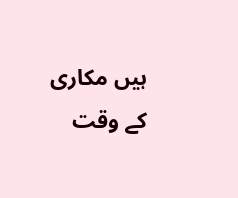ہیں مکاری کے وقت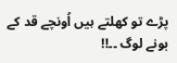پڑے تو کھلتے ہیں اُونچے قد کے بونے لوگ ۔۔!!